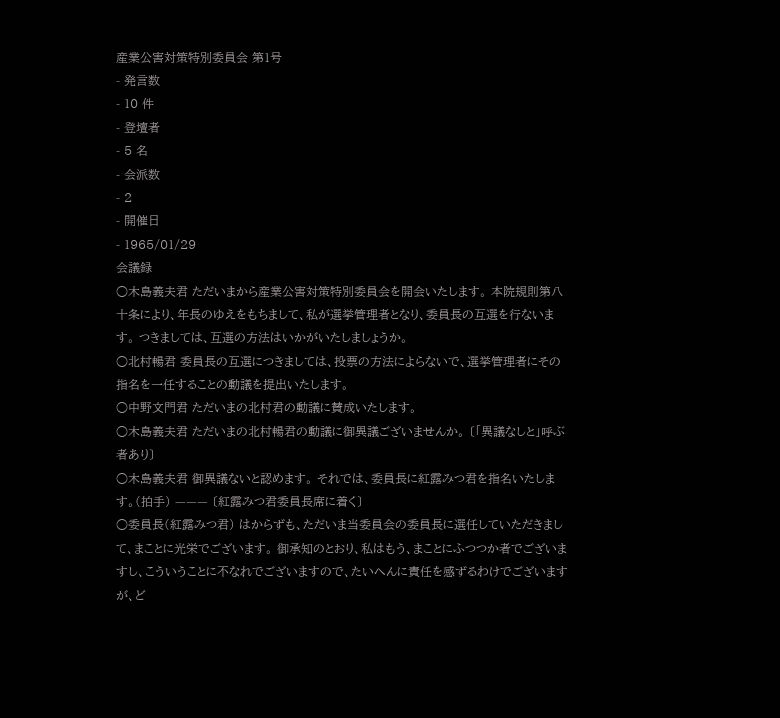産業公害対策特別委員会 第1号
- 発言数
- 10 件
- 登壇者
- 5 名
- 会派数
- 2
- 開催日
- 1965/01/29
会議録
○木島義夫君 ただいまから産業公害対策特別委員会を開会いたします。 本院規則第八十条により、年長のゆえをもちまして、私が選挙管理者となり、委員長の互選を行ないます。 つきましては、互選の方法はいかがいたしましょうか。
○北村暢君 委員長の互選につきましては、投票の方法によらないで、選挙管理者にその指名を一任することの動議を提出いたします。
○中野文門君 ただいまの北村君の動議に賛成いたします。
○木島義夫君 ただいまの北村暢君の動議に御異議ございませんか。 〔「異議なしと」呼ぶ者あり〕
○木島義夫君 御異議ないと認めます。 それでは、委員長に紅露みつ君を指名いたします。(拍手) ——— 〔紅露みつ君委員長席に着く〕
○委員長(紅露みつ君) はからずも、ただいま当委員会の委員長に選任していただきまして、まことに光栄でございます。 御承知のとおり、私はもう、まことにふつつか者でございますし、こういうことに不なれでございますので、たいへんに責任を感ずるわけでございますが、ど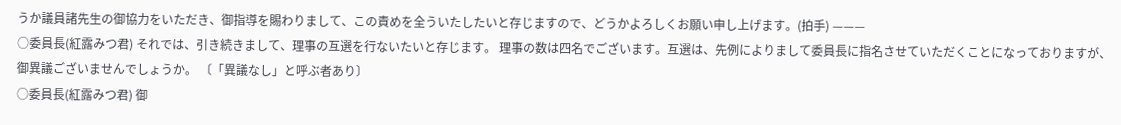うか議員諸先生の御協力をいただき、御指導を賜わりまして、この責めを全ういたしたいと存じますので、どうかよろしくお願い申し上げます。(拍手) ———
○委員長(紅露みつ君) それでは、引き続きまして、理事の互選を行ないたいと存じます。 理事の数は四名でございます。互選は、先例によりまして委員長に指名させていただくことになっておりますが、御異議ございませんでしょうか。 〔「異議なし」と呼ぶ者あり〕
○委員長(紅露みつ君) 御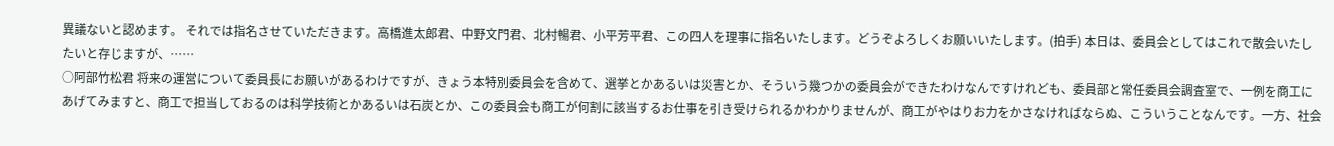異議ないと認めます。 それでは指名させていただきます。高橋進太郎君、中野文門君、北村暢君、小平芳平君、この四人を理事に指名いたします。どうぞよろしくお願いいたします。(拍手) 本日は、委員会としてはこれで散会いたしたいと存じますが、……
○阿部竹松君 将来の運営について委員長にお願いがあるわけですが、きょう本特別委員会を含めて、選挙とかあるいは災害とか、そういう幾つかの委員会ができたわけなんですけれども、委員部と常任委員会調査室で、一例を商工にあげてみますと、商工で担当しておるのは科学技術とかあるいは石炭とか、この委員会も商工が何割に該当するお仕事を引き受けられるかわかりませんが、商工がやはりお力をかさなければならぬ、こういうことなんです。一方、社会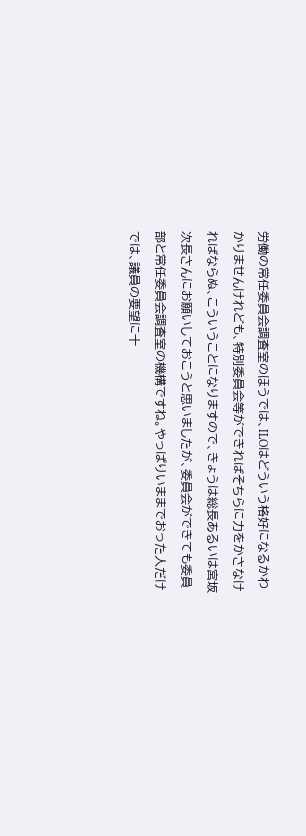労働の常任委員会調査室のほうでは、ILOはどういう格好になるかわかりませんけれども、特別委員会等ができればそちらに力をかさなければならぬ、こういうことになりますので、きょうは総長あるいは宮坂次長さんにお願いしておこうと思いましたが、委員会ができても委員部と常任委員会調査室の機構ですね。やっぱりいままでおった人だけでは、議員の要望に十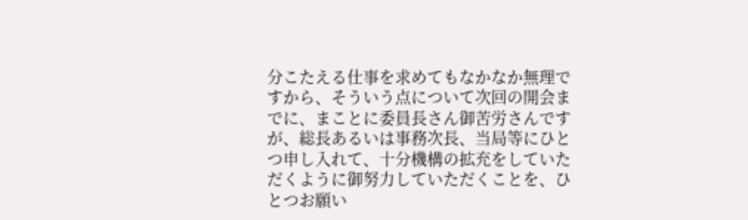分こたえる仕事を求めてもなかなか無理ですから、そういう点について次回の開会までに、まことに委員長さん御苦労さんですが、総長あるいは事務次長、当局等にひとつ申し入れて、十分機構の拡充をしていただくように御努力していただくことを、ひとつお願い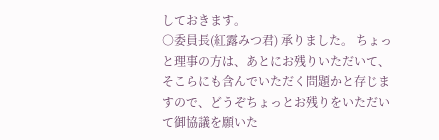しておきます。
○委員長(紅露みつ君) 承りました。 ちょっと理事の方は、あとにお残りいただいて、そこらにも含んでいただく問題かと存じますので、どうぞちょっとお残りをいただいて御協議を願いた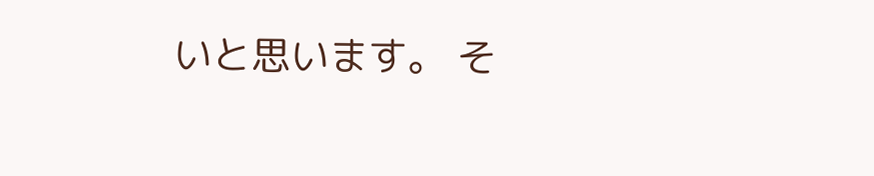いと思います。 そ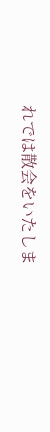れでは散会をいたしま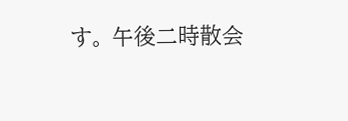す。 午後二時散会